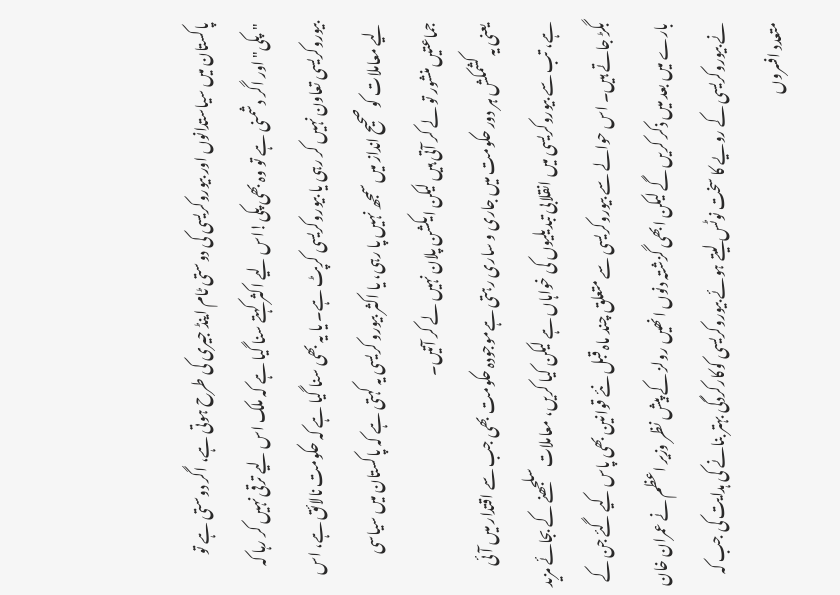پاکستان میں سیاستدانوں اور بیوروکریسی کی دوستی ٹام اینڈ جیری کی طرح ہوتی ہے، اگر دوستی ہے تو "پکی"اور اگر دشمنی ہے تو وہ بھی پکی!اس لیے اکثر کہتے سنا گیا ہے کہ ملک اس لیے ترقی نہیں کر رہا کہ بیوروکریسی تعاون نہیں کر رہی یا بیوروکریسی کرپٹ ہے۔ یا یہ بھی سنا گیا ہے کہ حکومت نالائق ہے، اس لیے معاملات کو صحیح انداز میں سمجھ نہیں پا رہی، یا اکثر بیورو کریسی یہ کہتی ہے کہ پاکستان میں سیاسی جماعتیں منشور تو لے کر آتی ہیں لیکن ایکشن پلان نہیں لے کر آتیں۔
یعنی یہ کشمکش ہر دور حکومت میں جاری و ساری رہتی ہےموجودہ حکومت بھی جب سے اقتدار میں آئی ہے، تب سے بیوروکریسی میں انقلابی تبدیلیوں کی خواہاں ہے لیکن کیا کریں، معاملات سلجھنے کے بجائے مزید بگڑ جاتے ہیں۔ اس حوالے سے بیوروکریسی سے متعلق چند ماہ قبل نئے قوانین بھی پاس کیے گئے جن کے بارے میں بعد میں ذکر کریں گے لیکن ابھی گزشتہ دنوں انھیں رولز کے پیش نظر وزیر اعظم نے عمران خان نے بیوروکریسی کے رویے کا سخت نوٹس لیتے ہوئے بیوروکریسی کوکارکردگی بہتر بنانے کی ہدایت کی جب کہ متعدد افسروں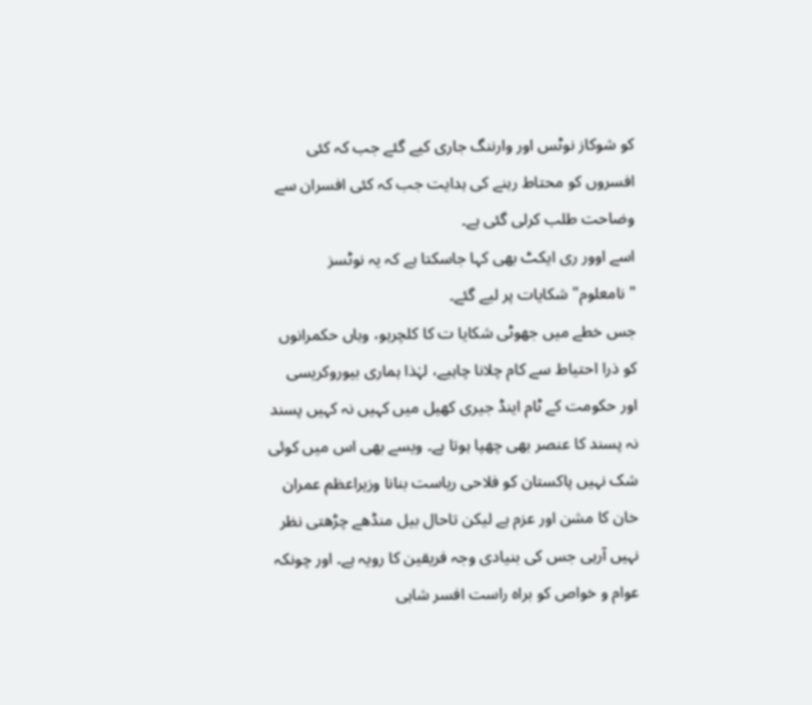کو شوکاز نوٹس اور وارننگ جاری کیے گئے جب کہ کئی افسروں کو محتاط رہنے کی ہدایت جب کہ کئی افسران سے وضاحت طلب کرلی گئی ہے۔
اسے اوور ری ایکٹ بھی کہا جاسکتا ہے کہ یہ نوٹسز "نامعلوم" شکایات پر لیے گئے۔
جس خطے میں جھوٹی شکایا ت کا کلچرہو، وہاں حکمرانوں کو ذرا احتیاط سے کام چلانا چاہیے، لہٰذا ہماری بیوروکریسی اور حکومت کے ٹام اینڈ جیری کھیل میں کہیں نہ کہیں پسند نہ پسند کا عنصر بھی چھپا ہوتا ہے۔ ویسے بھی اس میں کوئی شک نہیں پاکستان کو فلاحی ریاست بنانا وزیراعظم عمران خان کا مشن اور عزم ہے لیکن تاحال بیل منڈھے چڑھتی نظر نہیں آرہی جس کی بنیادی وجہ فریقین کا رویہ ہے۔ اور چونکہ عوام و خواص کو براہ راست افسر شاہی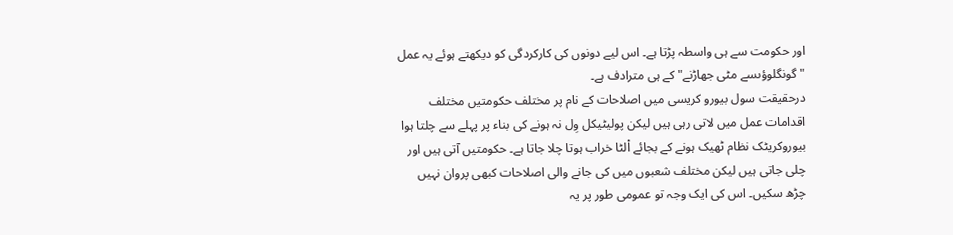اور حکومت سے ہی واسطہ پڑتا ہے۔ اس لیے دونوں کی کارکردگی کو دیکھتے ہوئے یہ عمل "گونگلوؤںسے مٹی جھاڑنے" کے ہی مترادف ہے۔
درحقیقت سول بیورو کریسی میں اصلاحات کے نام پر مختلف حکومتیں مختلف اقدامات عمل میں لاتی رہی ہیں لیکن پولیٹیکل وِل نہ ہونے کی بناء پر پہلے سے چلتا ہوا بیوروکریٹک نظام ٹھیک ہونے کے بجائے اْلٹا خراب ہوتا چلا جاتا ہے۔ حکومتیں آتی ہیں اور چلی جاتی ہیں لیکن مختلف شعبوں میں کی جانے والی اصلاحات کبھی پروان نہیں چڑھ سکیں۔ اس کی ایک وجہ تو عمومی طور پر یہ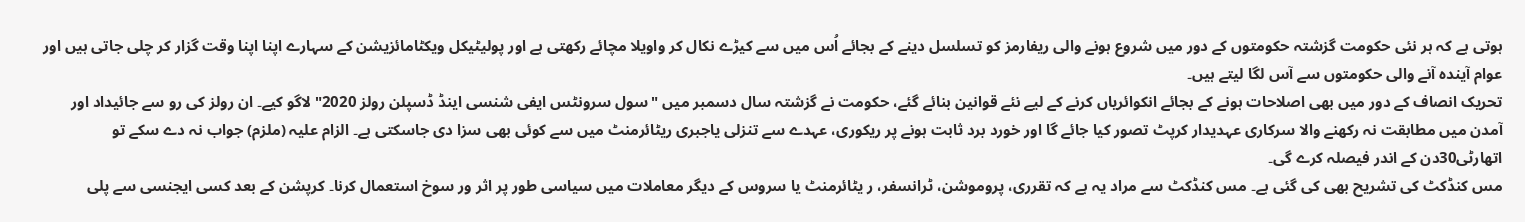ہوتی ہے کہ ہر نئی حکومت گزشتہ حکومتوں کے دور میں شروع ہونے والی ریفارمز کو تسلسل دینے کے بجائے اُس میں سے کیڑے نکال کر واویلا مچائے رکھتی ہے اور پولیٹیکل ویکٹامائزیشن کے سہارے اپنا اپنا وقت گزار کر چلی جاتی ہیں اور عوام آیندہ آنے والی حکومتوں سے آس لگا لیتے ہیں۔
تحریک انصاف کے دور میں بھی اصلاحات ہونے کے بجائے انکوائریاں کرنے کے لیے نئے قوانین بنائے گئے، حکومت نے گزشتہ سال دسمبر میں "سول سرونٹس ایفی شنسی اینڈ ڈسپلن رولز 2020" لاگو کیے۔ ان رولز کی رو سے جائیداد اور آمدن میں مطابقت نہ رکھنے والا سرکاری عہدیدار کرپٹ تصور کیا جائے گا اور خورد برد ثابت ہونے پر ریکوری، عہدے سے تنزلی یاجبری ریٹائرمنٹ میں سے کوئی بھی سزا دی جاسکتی ہے۔ الزام علیہ (ملزم) جواب نہ دے سکے تو اتھارٹی30دن کے اندر فیصلہ کرے گی۔
مس کنڈکٹ کی تشریح بھی کی گئی ہے۔ مس کنڈکٹ سے مراد یہ ہے کہ تقرری، پروموشن، ٹرانسفر، ر یٹائرمنٹ یا سروس کے دیگر معاملات میں سیاسی طور پر اثر ور سوخ استعمال کرنا۔ کرپشن کے بعد کسی ایجنسی سے پلی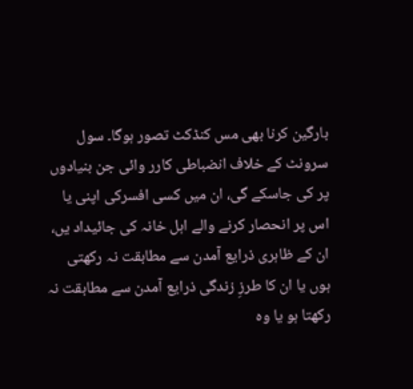بارگین کرنا بھی مس کنڈکٹ تصور ہوگا۔ سول سرونٹ کے خلاف انضباطی کارر وائی جن بنیادوں پر کی جاسکے گی، ان میں کسی افسرکی اپنی یا اس پر انحصار کرنے والے اہل خانہ کی جائیداد یں، ان کے ظاہری ذرایع آمدن سے مطابقت نہ رکھتی ہوں یا ان کا طرزِ زندگی ذرایع آمدن سے مطابقت نہ رکھتا ہو یا وہ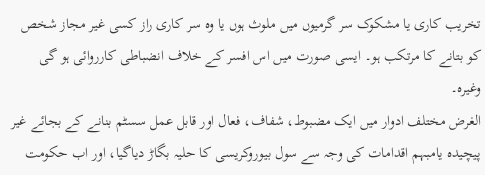تخریب کاری یا مشکوک سر گرمیوں میں ملوث ہوں یا وہ سر کاری راز کسی غیر مجاز شخص کو بتانے کا مرتکب ہو۔ ایسی صورت میں اس افسر کے خلاف انضباطی کارروائی ہو گی وغیرہ۔
الغرض مختلف ادوار میں ایک مضبوط، شفاف، فعال اور قابل عمل سسٹم بنانے کے بجائے غیر پیچیدہ یامبہم اقدامات کی وجہ سے سول بیوروکریسی کا حلیہ بگاڑ دیاگیا، اور اب حکومت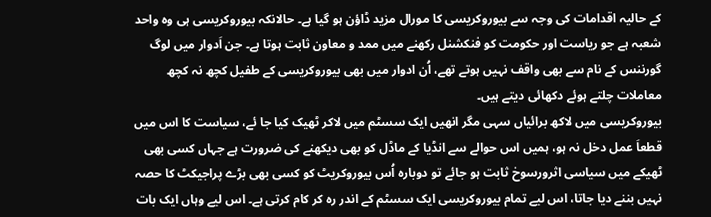کے حالیہ اقدامات کی وجہ سے بیوروکریسی کا مورال مزید ڈاؤن ہو گیا ہے۔ حالانکہ بیوروکریسی ہی وہ واحد شعبہ ہے جو ریاست اور حکومت کو فنکشنل رکھنے میں ممد و معاون ثابت ہوتا ہے۔ جن اَدوار میں لوگ گورننس کے نام سے بھی واقف نہیں ہوتے تھے، اُن ادوار میں بھی بیوروکریسی کے طفیل کچھ نہ کچھ معاملات چلتے ہوئے دکھائی دیتے ہیں۔
بیوروکریسی میں لاکھ برائیاں سہی مگر انھیں ایک سسٹم میں لاکر ٹھیک کیا جا ئے، سیاست کا اس میں قطعاَ عمل دخل نہ ہو، ہمیں اس حوالے سے انڈیا کے ماڈل کو بھی دیکھنے کی ضرورت ہے جہاں کسی بھی ٹھیکے میں سیاسی اثرورسوخ ثابت ہو جائے تو دوبارہ اُس بیوروکریٹ کو کسی بھی بڑے پراجیکٹ کا حصہ نہیں بننے دیا جاتا، اس لیے تمام بیوروکریسی ایک سسٹم کے اندر رہ کر کام کرتی ہے۔ اس لیے وہاں ایک بات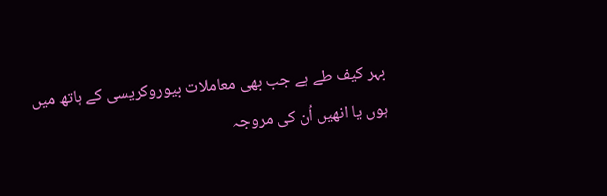بہر کیف طے ہے جب بھی معاملات بیوروکریسی کے ہاتھ میں ہوں یا انھیں اُن کی مروجہ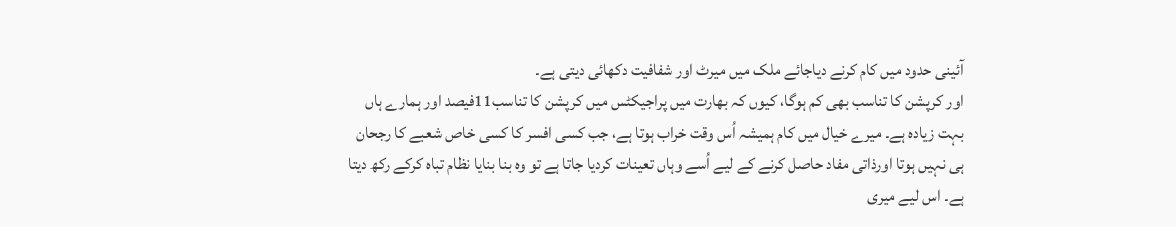آئینی حدود میں کام کرنے دیاجائے ملک میں میرٹ اور شفافیت دکھائی دیتی ہے۔
اور کرپشن کا تناسب بھی کم ہوگا، کیوں کہ بھارت میں پراجیکٹس میں کرپشن کا تناسب11فیصد اور ہمارے ہاں بہت زیادہ ہے۔ میرے خیال میں کام ہمیشہ اُس وقت خراب ہوتا ہے، جب کسی افسر کا کسی خاص شعبے کا رجحان ہی نہیں ہوتا اورذاتی مفاد حاصل کرنے کے لیے اُسے وہاں تعینات کردیا جاتا ہے تو وہ بنا بنایا نظام تباہ کرکے رکھ دیتا ہے۔ اس لیے میری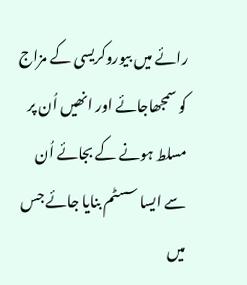رائے میں بیوروکریسی کے مزاج کو سمجھاجائے اور انھیں اُن پر مسلط ہونے کے بجائے اُن سے ایسا سسٹم بنایا جائے جس میں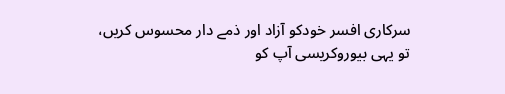سرکاری افسر خودکو آزاد اور ذمے دار محسوس کریں، تو یہی بیوروکریسی آپ کو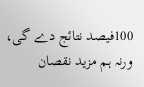100فیصد نتائج دے گی، ورنہ ہم مزید نقصان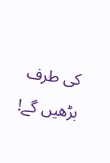کی طرف بڑھیں گے!